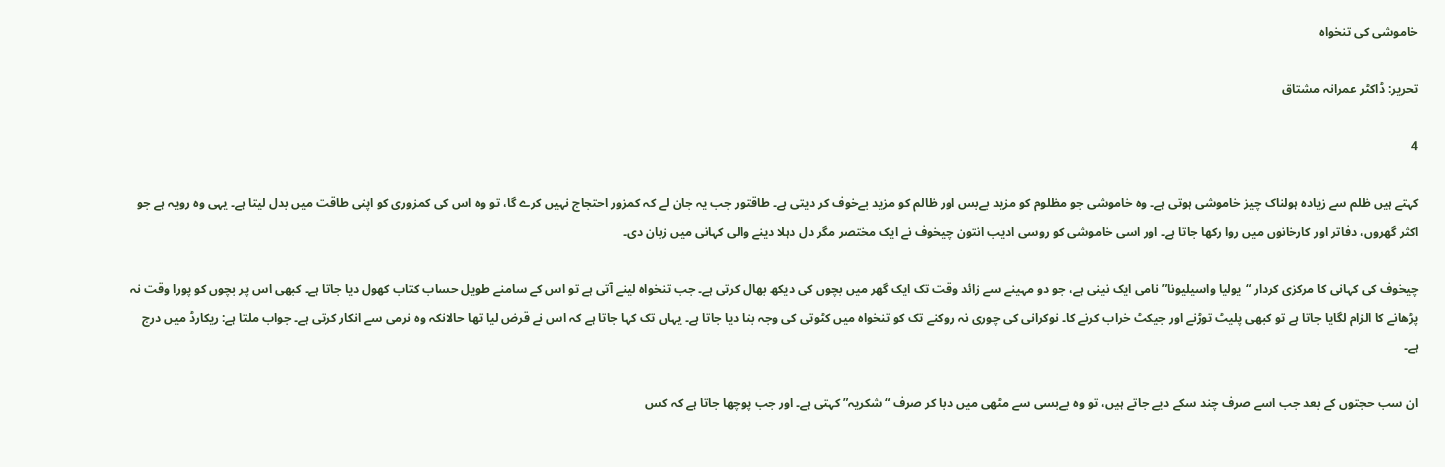خاموشی کی تنخواہ

تحریر: ڈاکٹر عمرانہ مشتاق

4

کہتے ہیں ظلم سے زیادہ ہولناک چیز خاموشی ہوتی ہے۔ وہ خاموشی جو مظلوم کو مزید بےبس اور ظالم کو مزید بےخوف کر دیتی ہے۔ طاقتور جب یہ جان لے کہ کمزور احتجاج نہیں کرے گا، تو وہ اس کی کمزوری کو اپنی طاقت میں بدل لیتا ہے۔ یہی وہ رویہ ہے جو اکثر گھروں، دفاتر اور کارخانوں میں روا رکھا جاتا ہے۔ اور اسی خاموشی کو روسی ادیب انتون چیخوف نے ایک مختصر مگر دل دہلا دینے والی کہانی میں زبان دی۔

چیخوف کی کہانی کا مرکزی کردار “یولیا واسیلیونا” نامی ایک نینی ہے، جو دو مہینے سے زائد وقت تک ایک گھر میں بچوں کی دیکھ بھال کرتی ہے۔ جب تنخواہ لینے آتی ہے تو اس کے سامنے طویل حساب کتاب کھول دیا جاتا ہے۔ کبھی اس پر بچوں کو پورا وقت نہ پڑھانے کا الزام لگایا جاتا ہے تو کبھی پلیٹ توڑنے اور جیکٹ خراب کرنے کا۔ نوکرانی کی چوری نہ روکنے تک کو تنخواہ میں کٹوتی کی وجہ بنا دیا جاتا ہے۔ یہاں تک کہا جاتا ہے کہ اس نے قرض لیا تھا حالانکہ وہ نرمی سے انکار کرتی ہے۔ جواب ملتا ہے: ریکارڈ میں درج ہے۔

ان سب حجتوں کے بعد جب اسے صرف چند سکے دیے جاتے ہیں، تو وہ بےبسی سے مٹھی میں دبا کر صرف “شکریہ” کہتی ہے۔ اور جب پوچھا جاتا ہے کہ کس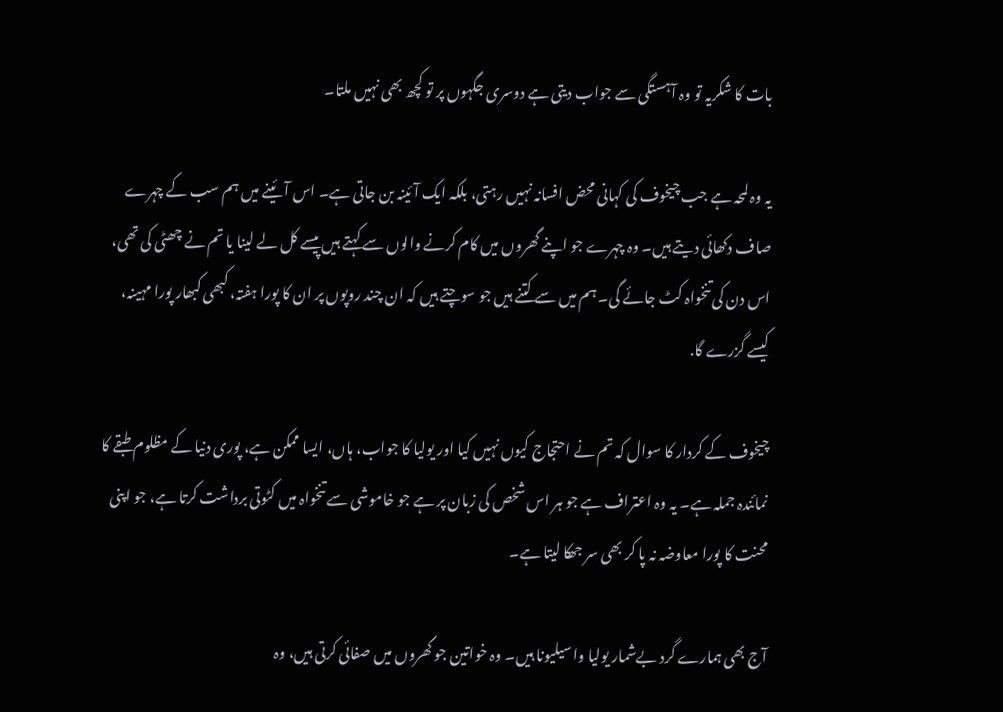بات کا شکریہ تو وہ آہستگی سے جواب دیتی ہے دوسری جگہوں پر تو کچھ بھی نہیں ملتا۔

یہ وہ لمحہ ہے جب چیخوف کی کہانی محض افسانہ نہیں رہتی، بلکہ ایک آئینہ بن جاتی ہے۔ اس آئینے میں ہم سب کے چہرے صاف دکھائی دیتے ہیں۔ وہ چہرے جو اپنے گھروں میں کام کرنے والوں سے کہتے ہیں پیسے کل لے لینا یا تم نے چھٹی کی تھی، اس دن کی تنخواہ کٹ جائے گی۔ ہم میں سے کتنے ہیں جو سوچتے ہیں کہ ان چند روپوں پر ان کا پورا ہفتہ، کبھی کبھار پورا مہینہ، کیسے گزرے گا.

چیخوف کے کردار کا سوال کہ تم نے احتجاج کیوں نہیں کیا اور یولیا کا جواب، ہاں، ایسا ممکن ہے، پوری دنیا کے مظلوم طبقے کا نمائندہ جملہ ہے۔ یہ وہ اعتراف ہے جو ہر اس شخص کی زبان پر ہے جو خاموشی سے تنخواہ میں کٹوتی برداشت کرتا ہے، جو اپنی محنت کا پورا معاوضہ نہ پا کر بھی سر جھکا لیتا ہے۔

آج بھی ہمارے گرد بےشمار یولیا واسیلیونا ہیں۔ وہ خواتین جو گھروں میں صفائی کرتی ہیں، وہ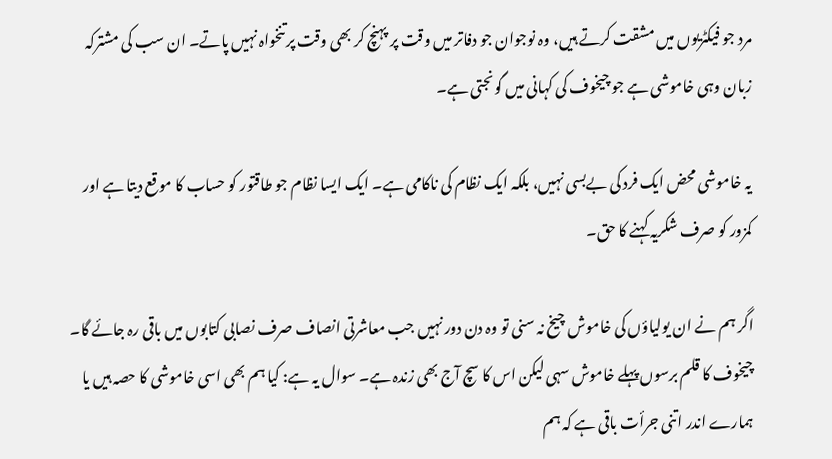مرد جو فیکٹریوں میں مشقت کرتے ہیں، وہ نوجوان جو دفاتر میں وقت پر پہنچ کر بھی وقت پر تنخواہ نہیں پاتے۔ ان سب کی مشترکہ زبان وہی خاموشی ہے جو چیخوف کی کہانی میں گونجتی ہے۔

یہ خاموشی محض ایک فرد کی بےبسی نہیں، بلکہ ایک نظام کی ناکامی ہے۔ ایک ایسا نظام جو طاقتور کو حساب کا موقع دیتا ہے اور کمزور کو صرف شکریہ کہنے کا حق۔

اگر ہم نے ان یولیاؤں کی خاموش چیخ نہ سنی تو وہ دن دور نہیں جب معاشرتی انصاف صرف نصابی کتابوں میں باقی رہ جائے گا۔ چیخوف کا قلم برسوں پہلے خاموش سہی لیکن اس کا سچ آج بھی زندہ ہے۔ سوال یہ ہے: کیا ہم بھی اسی خاموشی کا حصہ ہیں یا ہمارے اندر اتنی جرأت باقی ہے کہ ہم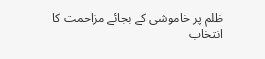ظلم پر خاموشی کے بجائے مزاحمت کا انتخاب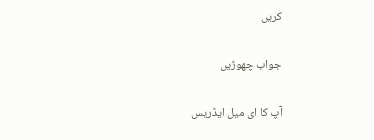کریں

جواب چھوڑیں

آپ کا ای میل ایڈریس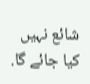شائع نہیں کیا جائے گا.